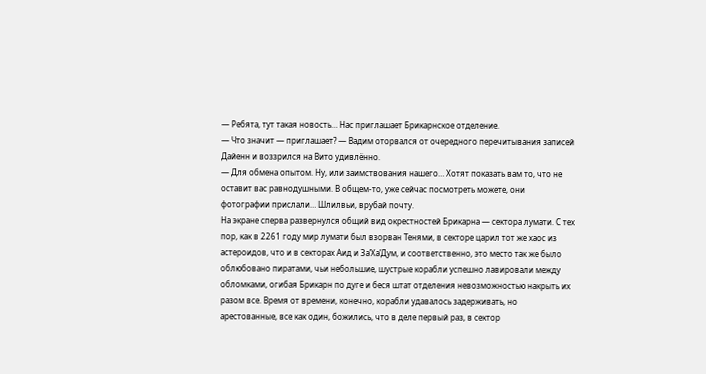— Ребята, тут такая новость… Нас приглашает Брикарнское отделение.
— Что значит — приглашает? — Вадим оторвался от очередного перечитывания записей Дайенн и воззрился на Вито удивлённо.
— Для обмена опытом. Ну, или заимствования нашего… Хотят показать вам то, что не оставит вас равнодушными. В общем-то, уже сейчас посмотреть можете, они фотографии прислали… Шлилвьи, врубай почту.
На экране сперва развернулся общий вид окрестностей Брикарна — сектора лумати. С тех пор, как в 2261 году мир лумати был взорван Тенями, в секторе царил тот же хаос из астероидов, что и в секторах Аид и За’Ха’Дум, и соответственно, это место так же было облюбовано пиратами, чьи небольшие, шустрые корабли успешно лавировали между обломками, огибая Брикарн по дуге и беся штат отделения невозможностью накрыть их разом все. Время от времени, конечно, корабли удавалось задерживать, но арестованные, все как один, божились, что в деле первый раз, в сектор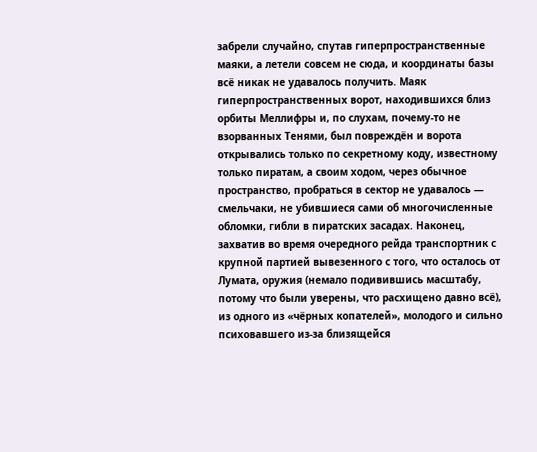забрели случайно, спутав гиперпространственные маяки, а летели совсем не сюда, и координаты базы всё никак не удавалось получить. Маяк гиперпространственных ворот, находившихся близ орбиты Меллифры и, по слухам, почему-то не взорванных Тенями, был повреждён и ворота открывались только по секретному коду, известному только пиратам, а своим ходом, через обычное пространство, пробраться в сектор не удавалось — смельчаки, не убившиеся сами об многочисленные обломки, гибли в пиратских засадах. Наконец, захватив во время очередного рейда транспортник с крупной партией вывезенного с того, что осталось от Лумата, оружия (немало подивившись масштабу, потому что были уверены, что расхищено давно всё), из одного из «чёрных копателей», молодого и сильно психовавшего из-за близящейся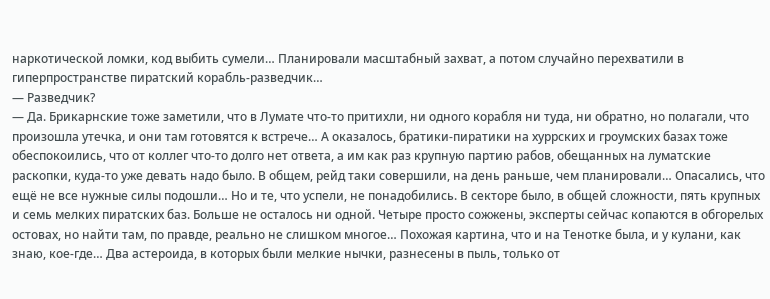наркотической ломки, код выбить сумели… Планировали масштабный захват, а потом случайно перехватили в гиперпространстве пиратский корабль-разведчик…
— Разведчик?
— Да. Брикарнские тоже заметили, что в Лумате что-то притихли, ни одного корабля ни туда, ни обратно, но полагали, что произошла утечка, и они там готовятся к встрече… А оказалось, братики-пиратики на хуррских и гроумских базах тоже обеспокоились, что от коллег что-то долго нет ответа, а им как раз крупную партию рабов, обещанных на луматские раскопки, куда-то уже девать надо было. В общем, рейд таки совершили, на день раньше, чем планировали… Опасались, что ещё не все нужные силы подошли… Но и те, что успели, не понадобились. В секторе было, в общей сложности, пять крупных и семь мелких пиратских баз. Больше не осталось ни одной. Четыре просто сожжены, эксперты сейчас копаются в обгорелых остовах, но найти там, по правде, реально не слишком многое… Похожая картина, что и на Тенотке была, и у кулани, как знаю, кое-где… Два астероида, в которых были мелкие нычки, разнесены в пыль, только от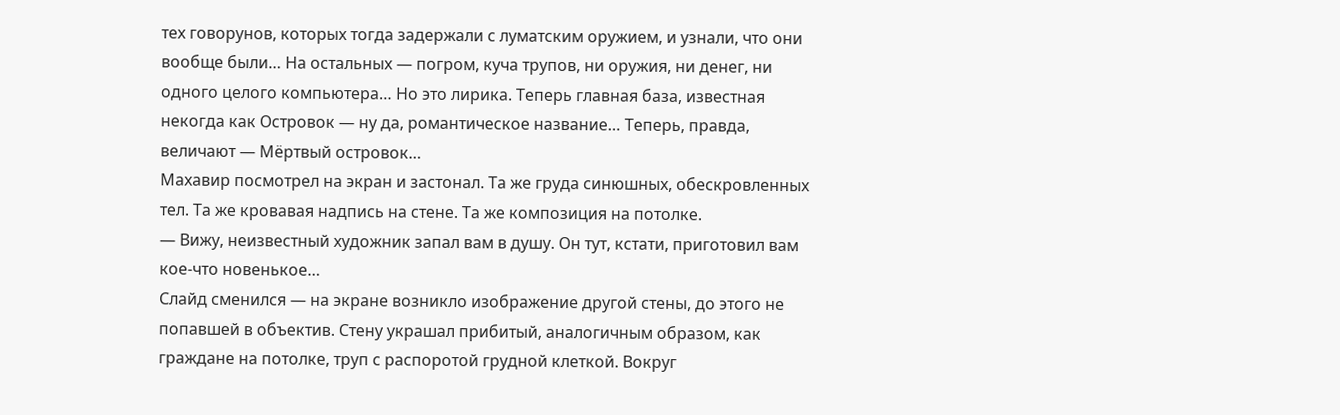тех говорунов, которых тогда задержали с луматским оружием, и узнали, что они вообще были… На остальных — погром, куча трупов, ни оружия, ни денег, ни одного целого компьютера… Но это лирика. Теперь главная база, известная некогда как Островок — ну да, романтическое название… Теперь, правда, величают — Мёртвый островок…
Махавир посмотрел на экран и застонал. Та же груда синюшных, обескровленных тел. Та же кровавая надпись на стене. Та же композиция на потолке.
— Вижу, неизвестный художник запал вам в душу. Он тут, кстати, приготовил вам кое-что новенькое…
Слайд сменился — на экране возникло изображение другой стены, до этого не попавшей в объектив. Стену украшал прибитый, аналогичным образом, как граждане на потолке, труп с распоротой грудной клеткой. Вокруг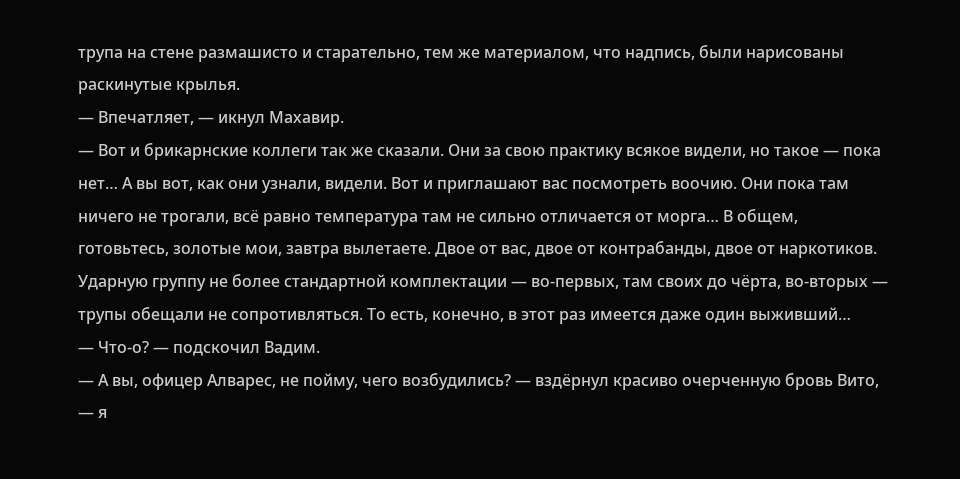трупа на стене размашисто и старательно, тем же материалом, что надпись, были нарисованы раскинутые крылья.
— Впечатляет, — икнул Махавир.
— Вот и брикарнские коллеги так же сказали. Они за свою практику всякое видели, но такое — пока нет… А вы вот, как они узнали, видели. Вот и приглашают вас посмотреть воочию. Они пока там ничего не трогали, всё равно температура там не сильно отличается от морга… В общем, готовьтесь, золотые мои, завтра вылетаете. Двое от вас, двое от контрабанды, двое от наркотиков. Ударную группу не более стандартной комплектации — во-первых, там своих до чёрта, во-вторых — трупы обещали не сопротивляться. То есть, конечно, в этот раз имеется даже один выживший…
— Что-о? — подскочил Вадим.
— А вы, офицер Алварес, не пойму, чего возбудились? — вздёрнул красиво очерченную бровь Вито, — я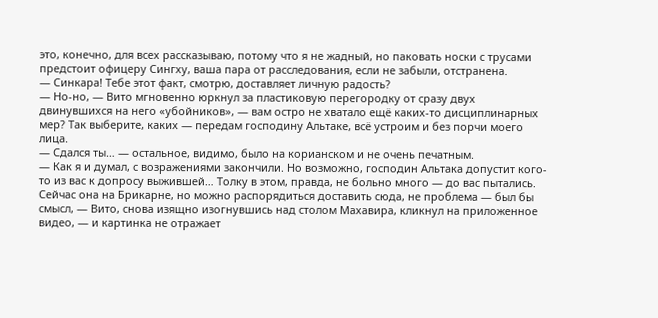это, конечно, для всех рассказываю, потому что я не жадный, но паковать носки с трусами предстоит офицеру Сингху, ваша пара от расследования, если не забыли, отстранена.
— Синкара! Тебе этот факт, смотрю, доставляет личную радость?
— Но-но, — Вито мгновенно юркнул за пластиковую перегородку от сразу двух двинувшихся на него «убойников», — вам остро не хватало ещё каких-то дисциплинарных мер? Так выберите, каких — передам господину Альтаке, всё устроим и без порчи моего лица.
— Сдался ты… — остальное, видимо, было на корианском и не очень печатным.
— Как я и думал, с возражениями закончили. Но возможно, господин Альтака допустит кого-то из вас к допросу выжившей… Толку в этом, правда, не больно много — до вас пытались. Сейчас она на Брикарне, но можно распорядиться доставить сюда, не проблема — был бы смысл, — Вито, снова изящно изогнувшись над столом Махавира, кликнул на приложенное видео, — и картинка не отражает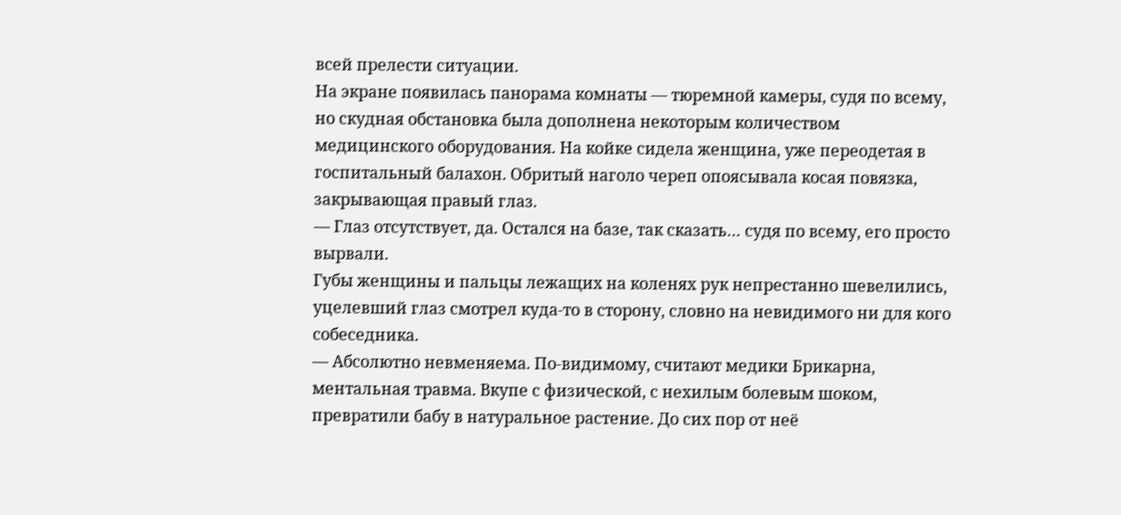всей прелести ситуации.
На экране появилась панорама комнаты — тюремной камеры, судя по всему, но скудная обстановка была дополнена некоторым количеством медицинского оборудования. На койке сидела женщина, уже переодетая в госпитальный балахон. Обритый наголо череп опоясывала косая повязка, закрывающая правый глаз.
— Глаз отсутствует, да. Остался на базе, так сказать… судя по всему, его просто вырвали.
Губы женщины и пальцы лежащих на коленях рук непрестанно шевелились, уцелевший глаз смотрел куда-то в сторону, словно на невидимого ни для кого собеседника.
— Абсолютно невменяема. По-видимому, считают медики Брикарна, ментальная травма. Вкупе с физической, с нехилым болевым шоком, превратили бабу в натуральное растение. До сих пор от неё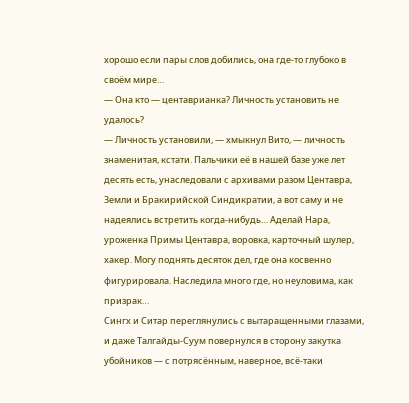хорошо если пары слов добились, она где-то глубоко в своём мире…
— Она кто — центаврианка? Личность установить не удалось?
— Личность установили, — хмыкнул Вито, — личность знаменитая, кстати. Пальчики её в нашей базе уже лет десять есть, унаследовали с архивами разом Центавра, Земли и Бракирийской Синдикратии, а вот саму и не надеялись встретить когда-нибудь… Аделай Нара, уроженка Примы Центавра, воровка, карточный шулер, хакер. Могу поднять десяток дел, где она косвенно фигурировала. Наследила много где, но неуловима, как призрак…
Сингх и Ситар переглянулись с вытаращенными глазами, и даже Талгайды-Суум повернулся в сторону закутка убойников — с потрясённым, наверное, всё-таки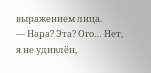выражением лица.
— Нара? Эта? Ого… Нет, я не удивлён,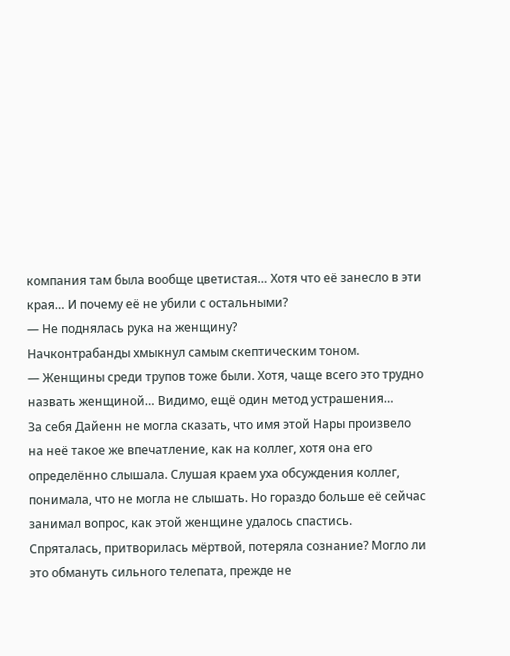компания там была вообще цветистая… Хотя что её занесло в эти края… И почему её не убили с остальными?
— Не поднялась рука на женщину?
Начконтрабанды хмыкнул самым скептическим тоном.
— Женщины среди трупов тоже были. Хотя, чаще всего это трудно назвать женщиной… Видимо, ещё один метод устрашения…
За себя Дайенн не могла сказать, что имя этой Нары произвело на неё такое же впечатление, как на коллег, хотя она его определённо слышала. Слушая краем уха обсуждения коллег, понимала, что не могла не слышать. Но гораздо больше её сейчас занимал вопрос, как этой женщине удалось спастись. Спряталась, притворилась мёртвой, потеряла сознание? Могло ли это обмануть сильного телепата, прежде не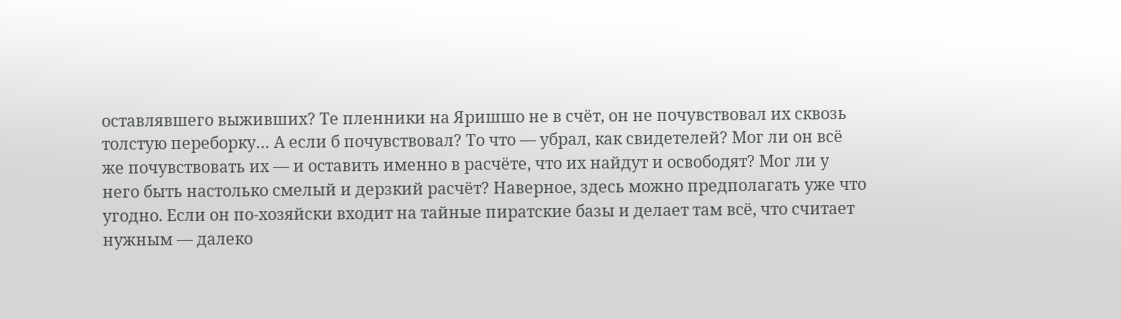оставлявшего выживших? Те пленники на Яришшо не в счёт, он не почувствовал их сквозь толстую переборку… А если б почувствовал? То что — убрал, как свидетелей? Мог ли он всё же почувствовать их — и оставить именно в расчёте, что их найдут и освободят? Мог ли у него быть настолько смелый и дерзкий расчёт? Наверное, здесь можно предполагать уже что угодно. Если он по-хозяйски входит на тайные пиратские базы и делает там всё, что считает нужным — далеко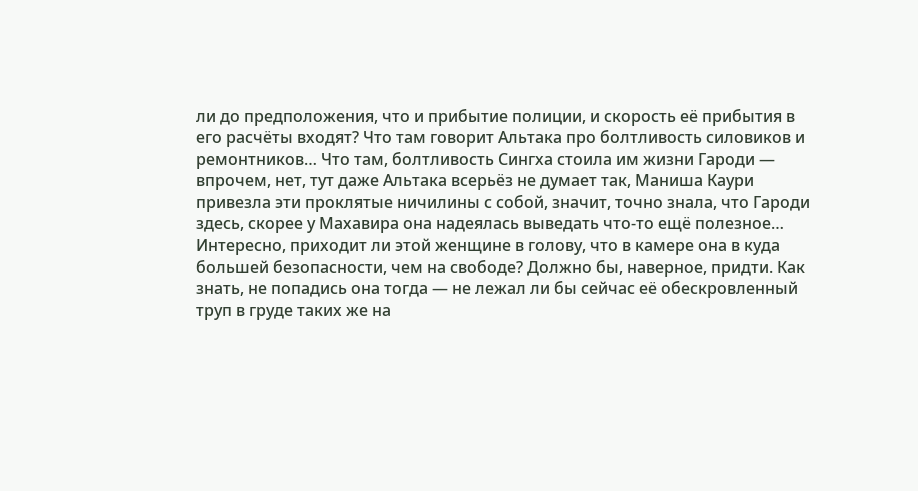ли до предположения, что и прибытие полиции, и скорость её прибытия в его расчёты входят? Что там говорит Альтака про болтливость силовиков и ремонтников… Что там, болтливость Сингха стоила им жизни Гароди — впрочем, нет, тут даже Альтака всерьёз не думает так, Маниша Каури привезла эти проклятые ничилины с собой, значит, точно знала, что Гароди здесь, скорее у Махавира она надеялась выведать что-то ещё полезное… Интересно, приходит ли этой женщине в голову, что в камере она в куда большей безопасности, чем на свободе? Должно бы, наверное, придти. Как знать, не попадись она тогда — не лежал ли бы сейчас её обескровленный труп в груде таких же на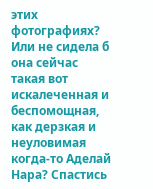этих фотографиях? Или не сидела б она сейчас такая вот искалеченная и беспомощная, как дерзкая и неуловимая когда-то Аделай Нара? Спастись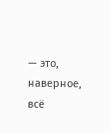— это, наверное, всё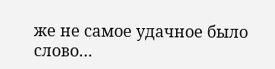же не самое удачное было слово…